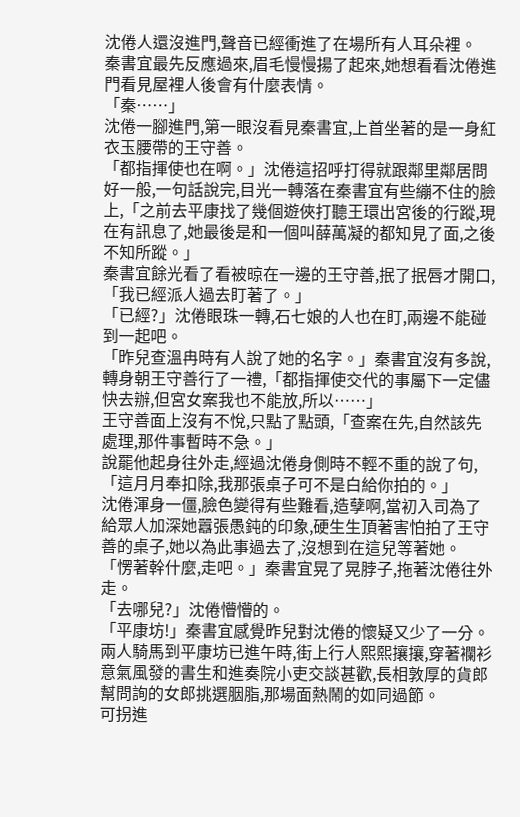沈倦人還沒進門,聲音已經衝進了在場所有人耳朵裡。
秦書宜最先反應過來,眉毛慢慢揚了起來,她想看看沈倦進門看見屋裡人後會有什麼表情。
「秦……」
沈倦一腳進門,第一眼沒看見秦書宜,上首坐著的是一身紅衣玉腰帶的王守善。
「都指揮使也在啊。」沈倦這招呼打得就跟鄰里鄰居問好一般,一句話說完,目光一轉落在秦書宜有些繃不住的臉上,「之前去平康找了幾個遊俠打聽王環出宮後的行蹤,現在有訊息了,她最後是和一個叫薛萬凝的都知見了面,之後不知所蹤。」
秦書宜餘光看了看被晾在一邊的王守善,抿了抿唇才開口,「我已經派人過去盯著了。」
「已經?」沈倦眼珠一轉,石七娘的人也在盯,兩邊不能碰到一起吧。
「昨兒查溫冉時有人說了她的名字。」秦書宜沒有多說,轉身朝王守善行了一禮,「都指揮使交代的事屬下一定儘快去辦,但宮女案我也不能放,所以……」
王守善面上沒有不悅,只點了點頭,「查案在先,自然該先處理,那件事暫時不急。」
說罷他起身往外走,經過沈倦身側時不輕不重的說了句,「這月月奉扣除,我那張桌子可不是白給你拍的。」
沈倦渾身一僵,臉色變得有些難看,造孽啊,當初入司為了給眾人加深她囂張愚鈍的印象,硬生生頂著害怕拍了王守善的桌子,她以為此事過去了,沒想到在這兒等著她。
「愣著幹什麼,走吧。」秦書宜晃了晃脖子,拖著沈倦往外走。
「去哪兒?」沈倦懵懵的。
「平康坊!」秦書宜感覺昨兒對沈倦的懷疑又少了一分。
兩人騎馬到平康坊已進午時,街上行人熙熙攘攘,穿著襴衫意氣風發的書生和進奏院小吏交談甚歡,長相敦厚的貨郎幫問詢的女郎挑選胭脂,那場面熱鬧的如同過節。
可拐進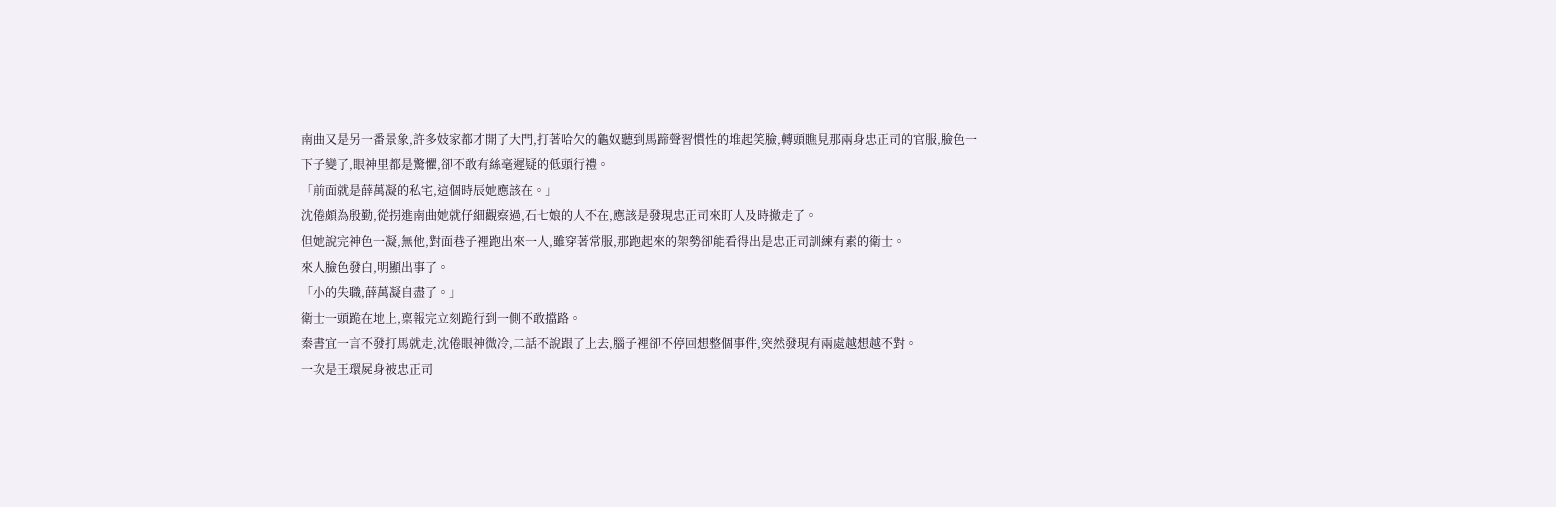南曲又是另一番景象,許多妓家都才開了大門,打著哈欠的龜奴聽到馬蹄聲習慣性的堆起笑臉,轉頭瞧見那兩身忠正司的官服,臉色一下子變了,眼神里都是驚懼,卻不敢有絲毫遲疑的低頭行禮。
「前面就是薛萬凝的私宅,這個時辰她應該在。」
沈倦頗為殷勤,從拐進南曲她就仔細觀察過,石七娘的人不在,應該是發現忠正司來盯人及時撤走了。
但她說完神色一凝,無他,對面巷子裡跑出來一人,雖穿著常服,那跑起來的架勢卻能看得出是忠正司訓練有素的衛士。
來人臉色發白,明顯出事了。
「小的失職,薛萬凝自盡了。」
衛士一頭跪在地上,稟報完立刻跪行到一側不敢擋路。
秦書宜一言不發打馬就走,沈倦眼神微冷,二話不說跟了上去,腦子裡卻不停回想整個事件,突然發現有兩處越想越不對。
一次是王環屍身被忠正司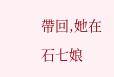帶回,她在石七娘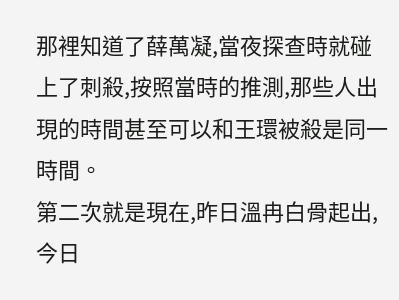那裡知道了薛萬凝,當夜探查時就碰上了刺殺,按照當時的推測,那些人出現的時間甚至可以和王環被殺是同一時間。
第二次就是現在,昨日溫冉白骨起出,今日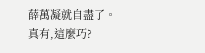薛萬凝就自盡了。
真有,這麼巧?